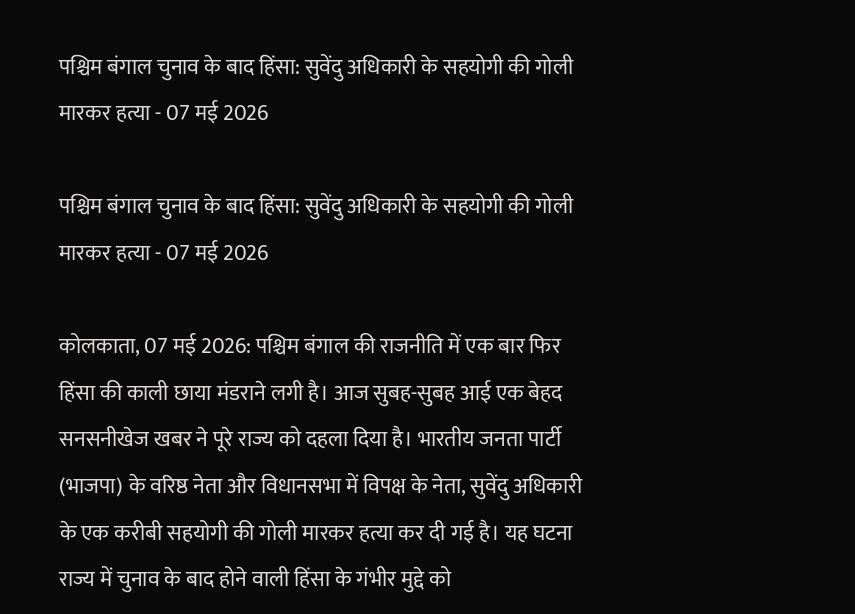पश्चिम बंगाल चुनाव के बाद हिंसा: सुवेंदु अधिकारी के सहयोगी की गोली मारकर हत्या - 07 मई 2026

पश्चिम बंगाल चुनाव के बाद हिंसा: सुवेंदु अधिकारी के सहयोगी की गोली मारकर हत्या - 07 मई 2026

कोलकाता, 07 मई 2026: पश्चिम बंगाल की राजनीति में एक बार फिर हिंसा की काली छाया मंडराने लगी है। आज सुबह-सुबह आई एक बेहद सनसनीखेज खबर ने पूरे राज्य को दहला दिया है। भारतीय जनता पार्टी (भाजपा) के वरिष्ठ नेता और विधानसभा में विपक्ष के नेता, सुवेंदु अधिकारी के एक करीबी सहयोगी की गोली मारकर हत्या कर दी गई है। यह घटना राज्य में चुनाव के बाद होने वाली हिंसा के गंभीर मुद्दे को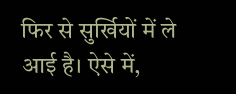फिर से सुर्खियों में ले आई है। ऐसे में,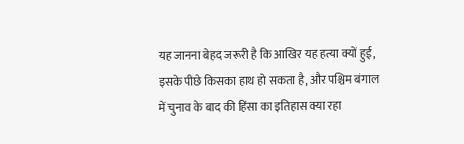यह जानना बेहद जरूरी है कि आखिर यह हत्या क्यों हुई, इसके पीछे किसका हाथ हो सकता है, और पश्चिम बंगाल में चुनाव के बाद की हिंसा का इतिहास क्या रहा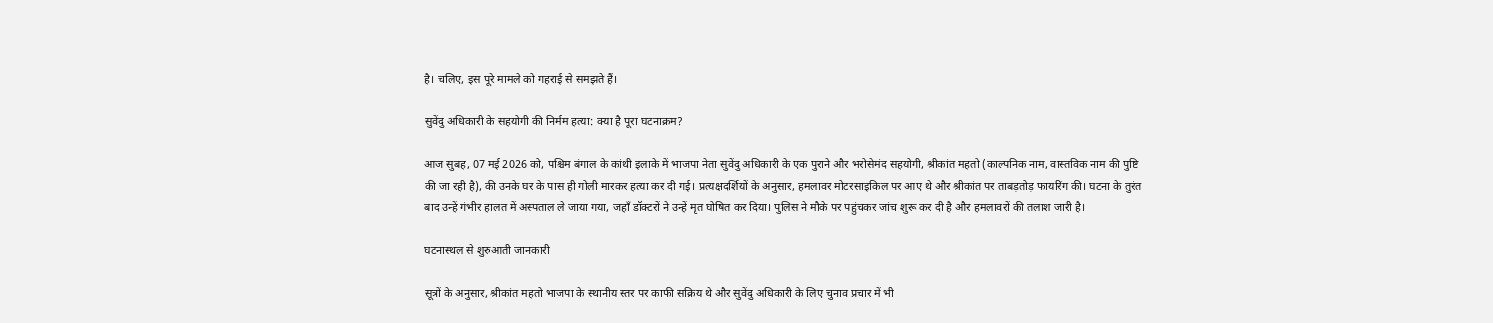है। चलिए, इस पूरे मामले को गहराई से समझते हैं।

सुवेंदु अधिकारी के सहयोगी की निर्मम हत्या: क्या है पूरा घटनाक्रम?

आज सुबह, 07 मई 2026 को, पश्चिम बंगाल के कांथी इलाके में भाजपा नेता सुवेंदु अधिकारी के एक पुराने और भरोसेमंद सहयोगी, श्रीकांत महतो (काल्पनिक नाम, वास्तविक नाम की पुष्टि की जा रही है), की उनके घर के पास ही गोली मारकर हत्या कर दी गई। प्रत्यक्षदर्शियों के अनुसार, हमलावर मोटरसाइकिल पर आए थे और श्रीकांत पर ताबड़तोड़ फायरिंग की। घटना के तुरंत बाद उन्हें गंभीर हालत में अस्पताल ले जाया गया, जहाँ डॉक्टरों ने उन्हें मृत घोषित कर दिया। पुलिस ने मौके पर पहुंचकर जांच शुरू कर दी है और हमलावरों की तलाश जारी है।

घटनास्थल से शुरुआती जानकारी

सूत्रों के अनुसार, श्रीकांत महतो भाजपा के स्थानीय स्तर पर काफी सक्रिय थे और सुवेंदु अधिकारी के लिए चुनाव प्रचार में भी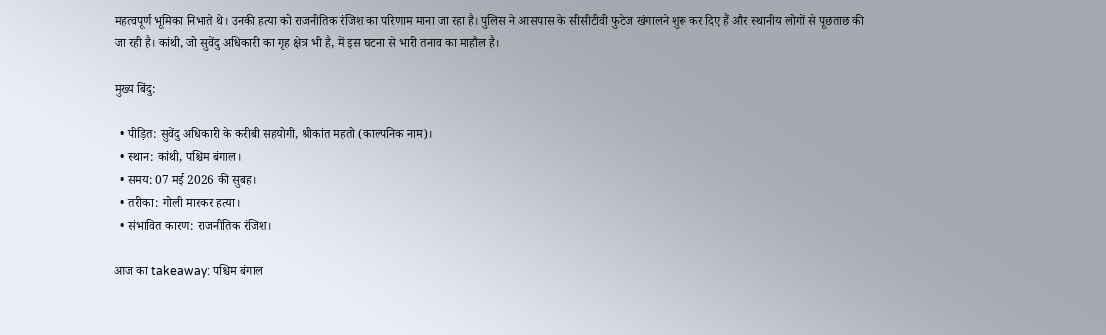महत्वपूर्ण भूमिका निभाते थे। उनकी हत्या को राजनीतिक रंजिश का परिणाम माना जा रहा है। पुलिस ने आसपास के सीसीटीवी फुटेज खंगालने शुरू कर दिए हैं और स्थानीय लोगों से पूछताछ की जा रही है। कांथी, जो सुवेंदु अधिकारी का गृह क्षेत्र भी है, में इस घटना से भारी तनाव का माहौल है।

मुख्य बिंदु:

  • पीड़ित: सुवेंदु अधिकारी के करीबी सहयोगी, श्रीकांत महतो (काल्पनिक नाम)।
  • स्थान: कांथी, पश्चिम बंगाल।
  • समय: 07 मई 2026 की सुबह।
  • तरीका: गोली मारकर हत्या।
  • संभावित कारण: राजनीतिक रंजिश।

आज का takeaway: पश्चिम बंगाल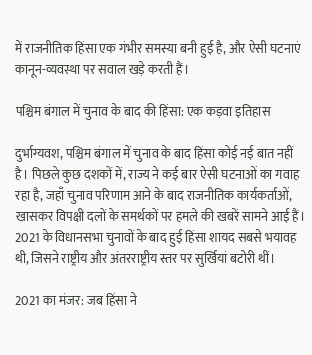में राजनीतिक हिंसा एक गंभीर समस्या बनी हुई है, और ऐसी घटनाएं कानून-व्यवस्था पर सवाल खड़े करती हैं।

पश्चिम बंगाल में चुनाव के बाद की हिंसा: एक कड़वा इतिहास

दुर्भाग्यवश, पश्चिम बंगाल में चुनाव के बाद हिंसा कोई नई बात नहीं है। पिछले कुछ दशकों में, राज्य ने कई बार ऐसी घटनाओं का गवाह रहा है, जहाँ चुनाव परिणाम आने के बाद राजनीतिक कार्यकर्ताओं, खासकर विपक्षी दलों के समर्थकों पर हमले की खबरें सामने आई हैं। 2021 के विधानसभा चुनावों के बाद हुई हिंसा शायद सबसे भयावह थी, जिसने राष्ट्रीय और अंतरराष्ट्रीय स्तर पर सुर्खियां बटोरी थीं।

2021 का मंजर: जब हिंसा ने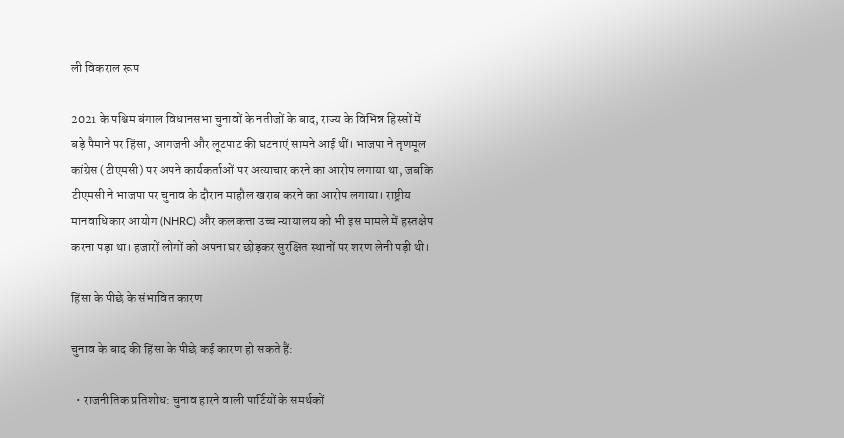ली विकराल रूप

2021 के पश्चिम बंगाल विधानसभा चुनावों के नतीजों के बाद, राज्य के विभिन्न हिस्सों में बड़े पैमाने पर हिंसा, आगजनी और लूटपाट की घटनाएं सामने आई थीं। भाजपा ने तृणमूल कांग्रेस (टीएमसी) पर अपने कार्यकर्ताओं पर अत्याचार करने का आरोप लगाया था, जबकि टीएमसी ने भाजपा पर चुनाव के दौरान माहौल खराब करने का आरोप लगाया। राष्ट्रीय मानवाधिकार आयोग (NHRC) और कलकत्ता उच्च न्यायालय को भी इस मामले में हस्तक्षेप करना पड़ा था। हजारों लोगों को अपना घर छोड़कर सुरक्षित स्थानों पर शरण लेनी पड़ी थी।

हिंसा के पीछे के संभावित कारण

चुनाव के बाद की हिंसा के पीछे कई कारण हो सकते हैं:

  • राजनीतिक प्रतिशोध: चुनाव हारने वाली पार्टियों के समर्थकों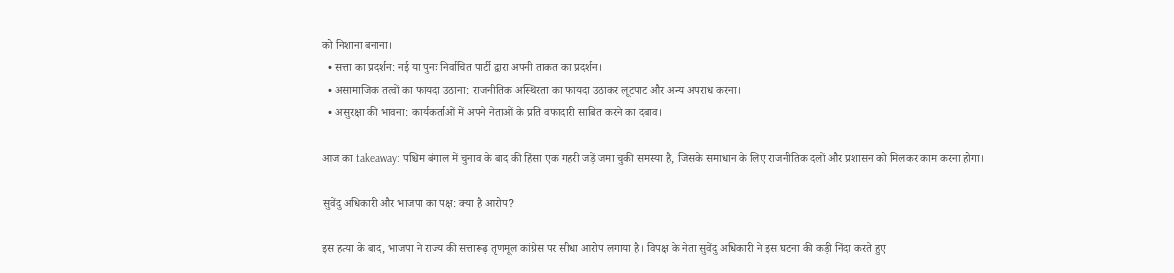को निशाना बनाना।
  • सत्ता का प्रदर्शन: नई या पुनः निर्वाचित पार्टी द्वारा अपनी ताकत का प्रदर्शन।
  • असामाजिक तत्वों का फायदा उठाना: राजनीतिक अस्थिरता का फायदा उठाकर लूटपाट और अन्य अपराध करना।
  • असुरक्षा की भावना: कार्यकर्ताओं में अपने नेताओं के प्रति वफादारी साबित करने का दबाव।

आज का takeaway: पश्चिम बंगाल में चुनाव के बाद की हिंसा एक गहरी जड़ें जमा चुकी समस्या है, जिसके समाधान के लिए राजनीतिक दलों और प्रशासन को मिलकर काम करना होगा।

सुवेंदु अधिकारी और भाजपा का पक्ष: क्या है आरोप?

इस हत्या के बाद, भाजपा ने राज्य की सत्तारूढ़ तृणमूल कांग्रेस पर सीधा आरोप लगाया है। विपक्ष के नेता सुवेंदु अधिकारी ने इस घटना की कड़ी निंदा करते हुए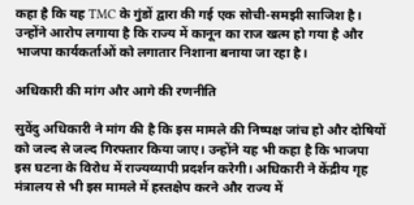कहा है कि यह TMC के गुंडों द्वारा की गई एक सोची-समझी साजिश है। उन्होंने आरोप लगाया है कि राज्य में कानून का राज खत्म हो गया है और भाजपा कार्यकर्ताओं को लगातार निशाना बनाया जा रहा है।

अधिकारी की मांग और आगे की रणनीति

सुवेंदु अधिकारी ने मांग की है कि इस मामले की निष्पक्ष जांच हो और दोषियों को जल्द से जल्द गिरफ्तार किया जाए। उन्होंने यह भी कहा है कि भाजपा इस घटना के विरोध में राज्यव्यापी प्रदर्शन करेगी। अधिकारी ने केंद्रीय गृह मंत्रालय से भी इस मामले में हस्तक्षेप करने और राज्य में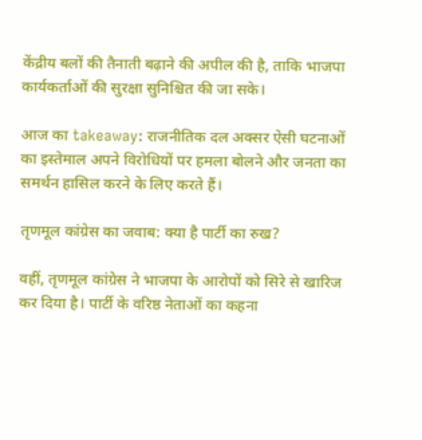केंद्रीय बलों की तैनाती बढ़ाने की अपील की है, ताकि भाजपा कार्यकर्ताओं की सुरक्षा सुनिश्चित की जा सके।

आज का takeaway: राजनीतिक दल अक्सर ऐसी घटनाओं का इस्तेमाल अपने विरोधियों पर हमला बोलने और जनता का समर्थन हासिल करने के लिए करते हैं।

तृणमूल कांग्रेस का जवाब: क्या है पार्टी का रुख?

वहीं, तृणमूल कांग्रेस ने भाजपा के आरोपों को सिरे से खारिज कर दिया है। पार्टी के वरिष्ठ नेताओं का कहना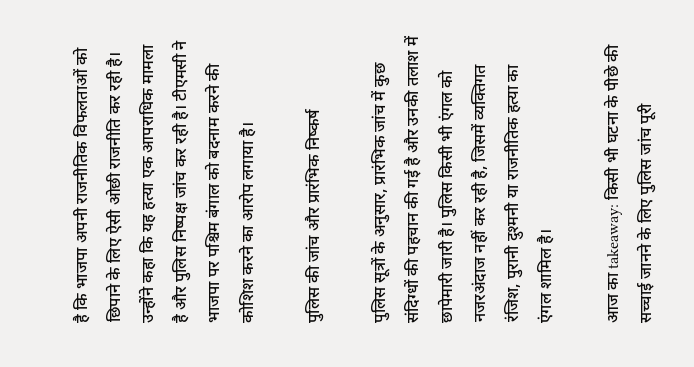है कि भाजपा अपनी राजनीतिक विफलताओं को छिपाने के लिए ऐसी ओछी राजनीति कर रही है। उन्होंने कहा कि यह हत्या एक आपराधिक मामला है और पुलिस निष्पक्ष जांच कर रही है। टीएमसी ने भाजपा पर पश्चिम बंगाल को बदनाम करने की कोशिश करने का आरोप लगाया है।

पुलिस की जांच और प्रारंभिक निष्कर्ष

पुलिस सूत्रों के अनुसार, प्रारंभिक जांच में कुछ संदिग्धों की पहचान की गई है और उनकी तलाश में छापेमारी जारी है। पुलिस किसी भी एंगल को नजरअंदाज नहीं कर रही है, जिसमें व्यक्तिगत रंजिश, पुरानी दुश्मनी या राजनीतिक हत्या का एंगल शामिल है।

आज का takeaway: किसी भी घटना के पीछे की सच्चाई जानने के लिए पुलिस जांच पूरी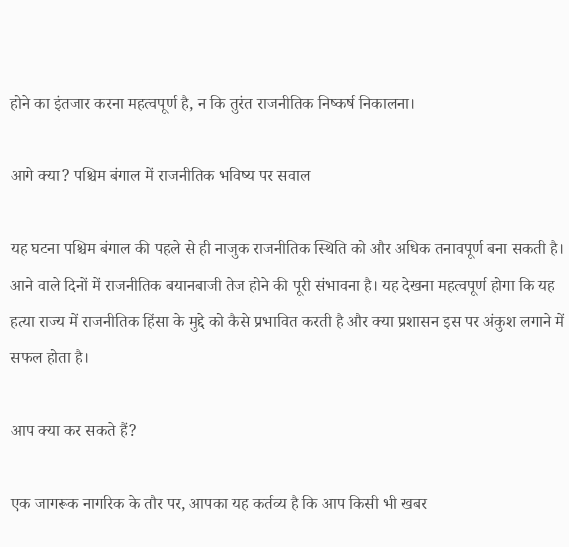होने का इंतजार करना महत्वपूर्ण है, न कि तुरंत राजनीतिक निष्कर्ष निकालना।

आगे क्या? पश्चिम बंगाल में राजनीतिक भविष्य पर सवाल

यह घटना पश्चिम बंगाल की पहले से ही नाजुक राजनीतिक स्थिति को और अधिक तनावपूर्ण बना सकती है। आने वाले दिनों में राजनीतिक बयानबाजी तेज होने की पूरी संभावना है। यह देखना महत्वपूर्ण होगा कि यह हत्या राज्य में राजनीतिक हिंसा के मुद्दे को कैसे प्रभावित करती है और क्या प्रशासन इस पर अंकुश लगाने में सफल होता है।

आप क्या कर सकते हैं?

एक जागरूक नागरिक के तौर पर, आपका यह कर्तव्य है कि आप किसी भी खबर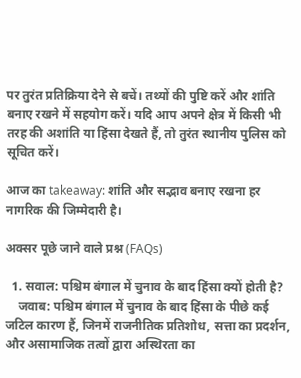पर तुरंत प्रतिक्रिया देने से बचें। तथ्यों की पुष्टि करें और शांति बनाए रखने में सहयोग करें। यदि आप अपने क्षेत्र में किसी भी तरह की अशांति या हिंसा देखते हैं, तो तुरंत स्थानीय पुलिस को सूचित करें।

आज का takeaway: शांति और सद्भाव बनाए रखना हर नागरिक की जिम्मेदारी है।

अक्सर पूछे जाने वाले प्रश्न (FAQs)

  1. सवाल: पश्चिम बंगाल में चुनाव के बाद हिंसा क्यों होती है?
    जवाब: पश्चिम बंगाल में चुनाव के बाद हिंसा के पीछे कई जटिल कारण हैं, जिनमें राजनीतिक प्रतिशोध, सत्ता का प्रदर्शन, और असामाजिक तत्वों द्वारा अस्थिरता का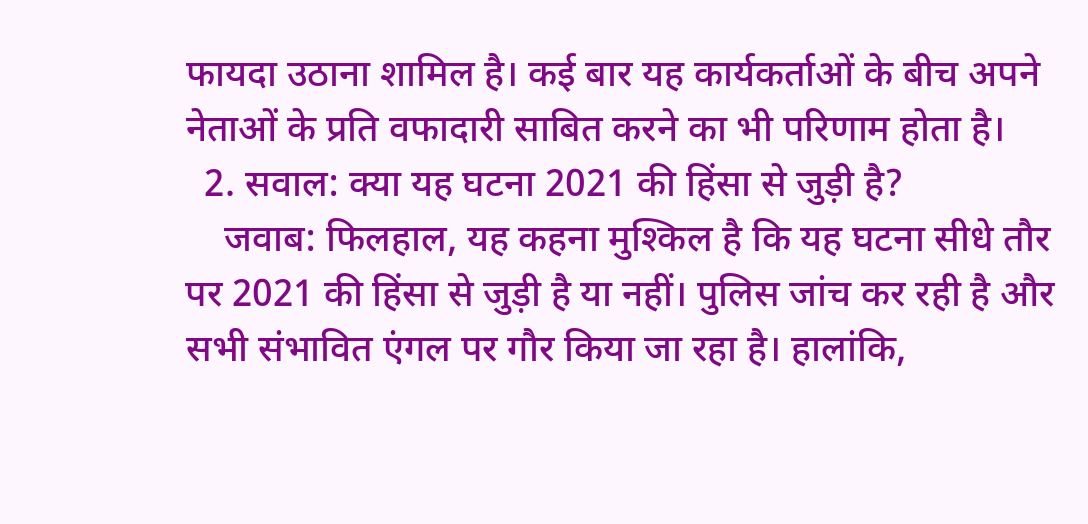फायदा उठाना शामिल है। कई बार यह कार्यकर्ताओं के बीच अपने नेताओं के प्रति वफादारी साबित करने का भी परिणाम होता है।
  2. सवाल: क्या यह घटना 2021 की हिंसा से जुड़ी है?
    जवाब: फिलहाल, यह कहना मुश्किल है कि यह घटना सीधे तौर पर 2021 की हिंसा से जुड़ी है या नहीं। पुलिस जांच कर रही है और सभी संभावित एंगल पर गौर किया जा रहा है। हालांकि,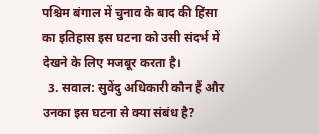पश्चिम बंगाल में चुनाव के बाद की हिंसा का इतिहास इस घटना को उसी संदर्भ में देखने के लिए मजबूर करता है।
  3. सवाल: सुवेंदु अधिकारी कौन हैं और उनका इस घटना से क्या संबंध है?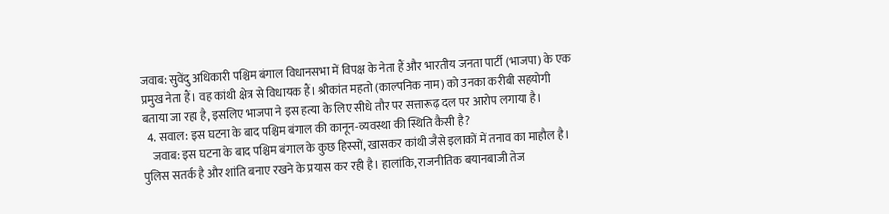जवाब: सुवेंदु अधिकारी पश्चिम बंगाल विधानसभा में विपक्ष के नेता हैं और भारतीय जनता पार्टी (भाजपा) के एक प्रमुख नेता हैं। वह कांथी क्षेत्र से विधायक हैं। श्रीकांत महतो (काल्पनिक नाम) को उनका करीबी सहयोगी बताया जा रहा है, इसलिए भाजपा ने इस हत्या के लिए सीधे तौर पर सत्तारूढ़ दल पर आरोप लगाया है।
  4. सवाल: इस घटना के बाद पश्चिम बंगाल की कानून-व्यवस्था की स्थिति कैसी है?
    जवाब: इस घटना के बाद पश्चिम बंगाल के कुछ हिस्सों, खासकर कांथी जैसे इलाकों में तनाव का माहौल है। पुलिस सतर्क है और शांति बनाए रखने के प्रयास कर रही है। हालांकि, राजनीतिक बयानबाजी तेज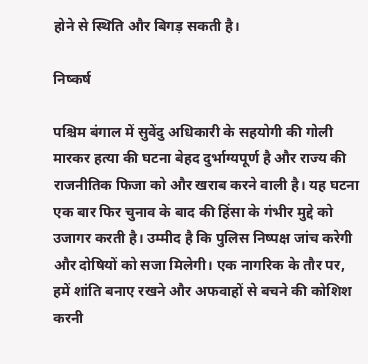होने से स्थिति और बिगड़ सकती है।

निष्कर्ष

पश्चिम बंगाल में सुवेंदु अधिकारी के सहयोगी की गोली मारकर हत्या की घटना बेहद दुर्भाग्यपूर्ण है और राज्य की राजनीतिक फिजा को और खराब करने वाली है। यह घटना एक बार फिर चुनाव के बाद की हिंसा के गंभीर मुद्दे को उजागर करती है। उम्मीद है कि पुलिस निष्पक्ष जांच करेगी और दोषियों को सजा मिलेगी। एक नागरिक के तौर पर, हमें शांति बनाए रखने और अफवाहों से बचने की कोशिश करनी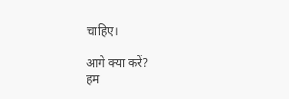चाहिए।

आगे क्या करें?
हम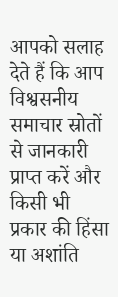आपको सलाह देते हैं कि आप विश्वसनीय समाचार स्रोतों से जानकारी प्राप्त करें और किसी भी प्रकार की हिंसा या अशांति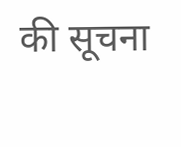की सूचना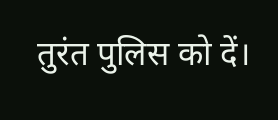तुरंत पुलिस को दें।